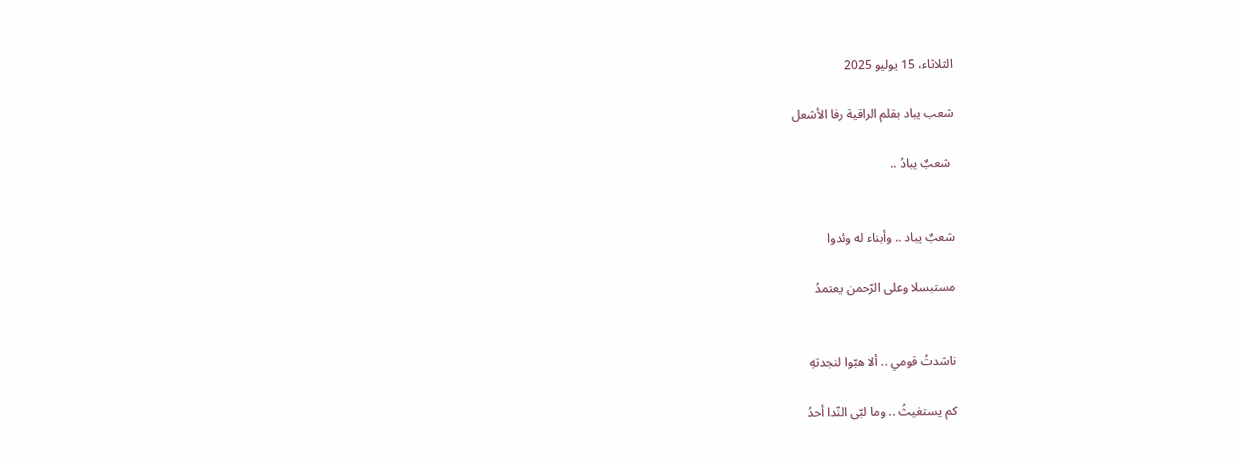الثلاثاء، 15 يوليو 2025

شعب يباد بقلم الراقية رفا الأشعل

 شعبٌ يبادُ ..


شعبٌ يباد .. وأبناء له وئدوا

مستبسلا وعلى الرّحمن يعتمدُ


ناشدتُ قومي .. ألا هبّوا لنجدتهِ

كم يستغيثُ .. وما لبّى النّدا أحدُ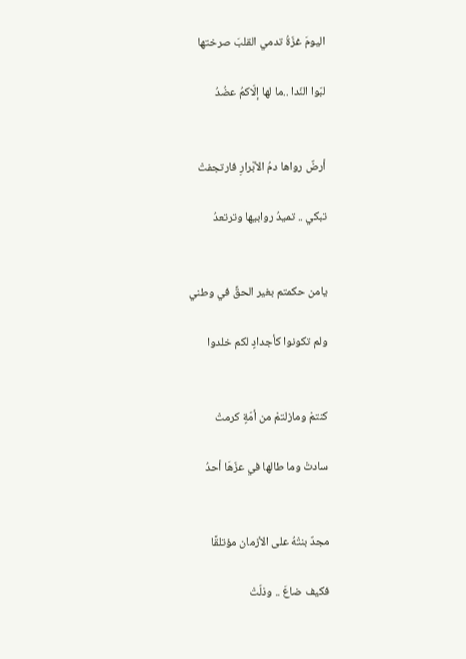اليومَ غزّةُ تدمي القلبَ صرختها

لبّوا النّدا ..ما لها إلّاكمُ عضُدُ


أرضٌ رواها دمُ الأبْرارِ فارتجفتْ

تبكي .. تميدُ روابيها وترتعدُ


يامن حكمتم بغير الحقِّ في وطني

ولم تكونوا كأجدادٍ لكم خلدوا


كنتمْ ومازلتمْ من أمّةٍ كرمتْ

سادتْ وما طالها في عزّهَا أحدُ


مجدٌ بنتْهُ على الأزمان مؤتلقًا

فكيف ضاعَ .. وذلّتْ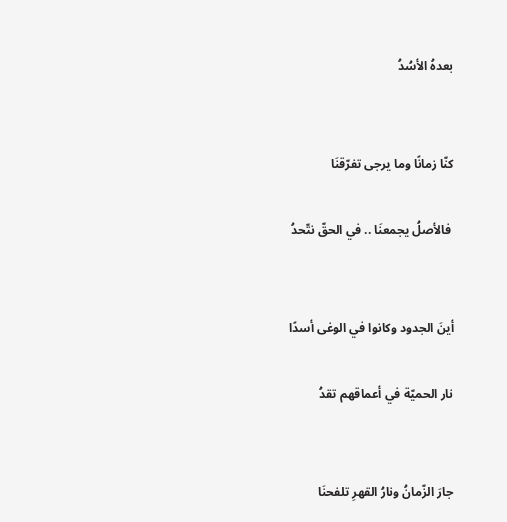بعدهُ الأسُدُ


كنّا زمانًا وما يرجى تفرّقنَا

 فالأصلُ يجمعنَا .. في الحقّ نتّحدُ


أينَ الجدود وكانوا في الوغى أسدًا

نار الحميّة في أعماقهم تقدُ


جارَ الزّمانُ ونارُ القهرِ تلفحنَا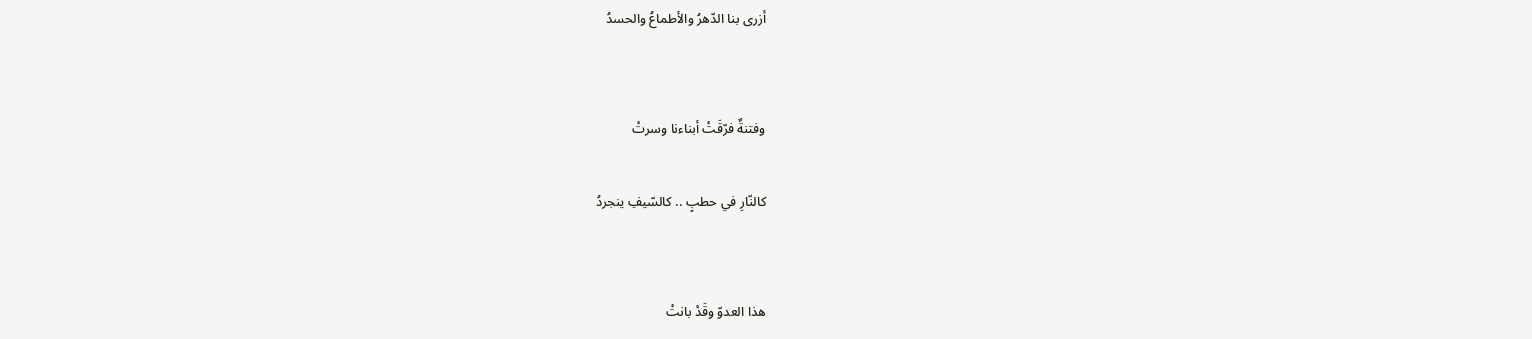أزرى بنا الدّهرُ والأطماعُ والحسدُ


وفتنةٌ فرّقَتْ أبناءنا وسرتْ

كالنّارِ في حطبٍ .. كالسّيفِ ينجردُ


هذا العدوّ وقَدْ بانتْ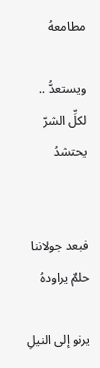مطامعهُ

ويستعدُّ .. لكلِّ الشرّ يحتشدُ


فبعد جولاننا حلمٌ يراودهُ

يرنو إلى النيلِ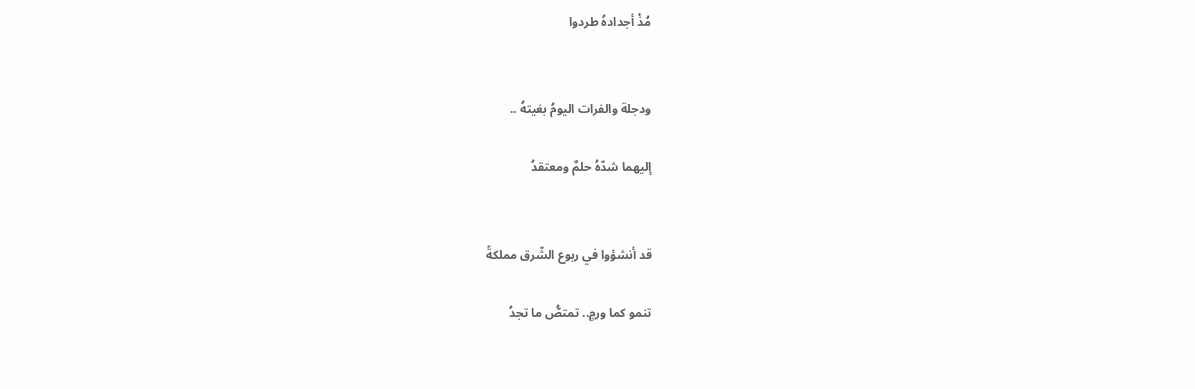مُذْ أجدادهُ طردوا


ودجلة والفرات اليومُ بغيتهُ ..

إليهما شدّهُ حلمٌ ومعتقدُ


قد أنشؤوا في ربوع الشّرق مملكةً

تنمو كما ورمٍ.. تمتصُّ ما تجدُ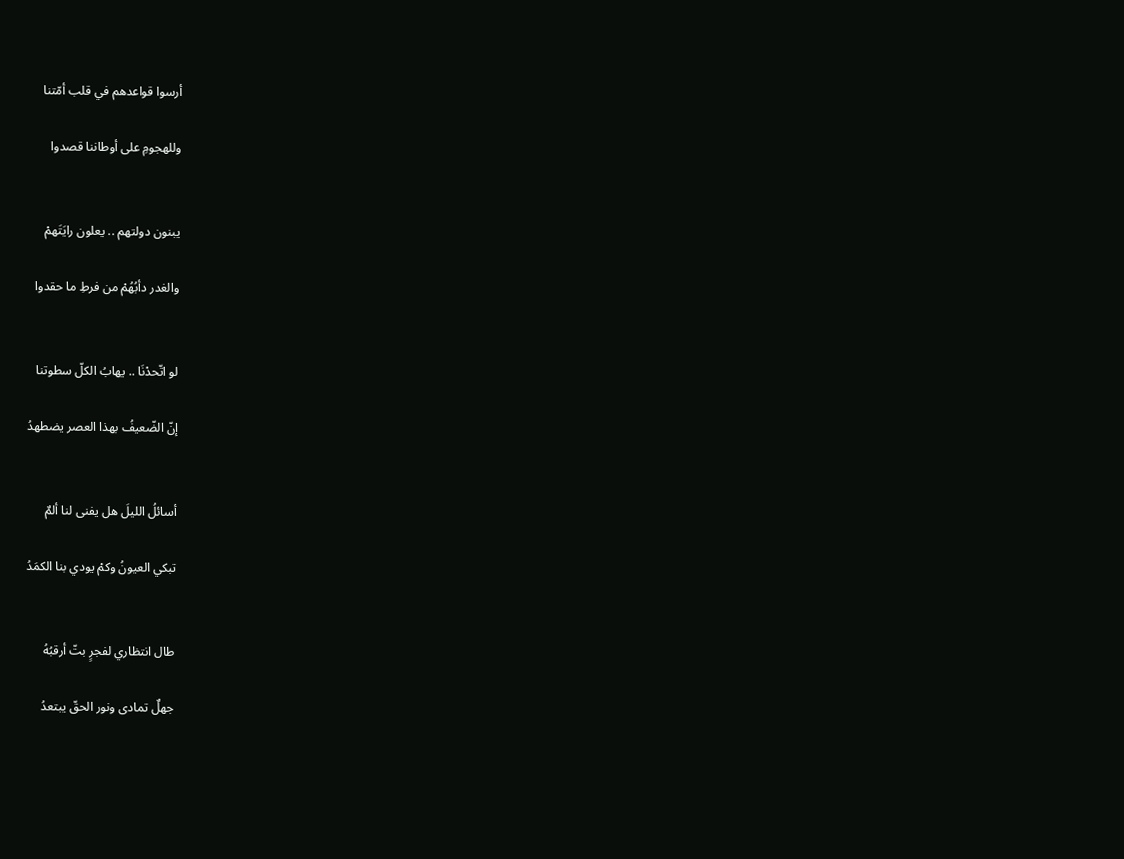أرسوا قواعدهم في قلب أمّتنا

وللهجومِ على أوطاننا قصدوا


يبنون دولتهم .. يعلون رايَتَهمْ

والغدر دأبُهُمْ من فرطِ ما حقدوا


لو اتّحدْنَا .. يهابُ الكلّ سطوتنا

إنّ الضّعيفُ بهذا العصر يضطهدُ


أسائلُ الليلَ هل يفنى لنا ألمٌ

تبكي العيونُ وكمْ يودي بنا الكمَدُ


طال انتظاري لفجرٍ بتّ أرقبُهُ

جهلٌ تمادى ونور الحقّ يبتعدُ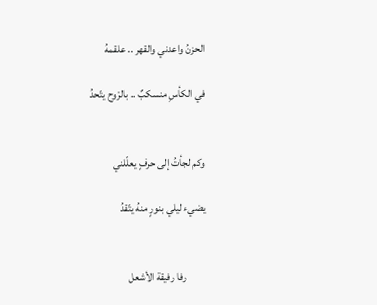الحزنُ واعدني والقهر .. علقمهُ

في الكأسِ منسكبٌ .. بالرْوح يتّحدُ


وكم لجأتُ إلى حرفٍ يعلّلني

يضيء ليلي بنورٍ منهُ يتّقدُ


         رفا رفيقة الأشعل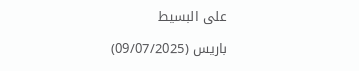على البسيط

باريس (09/07/2025)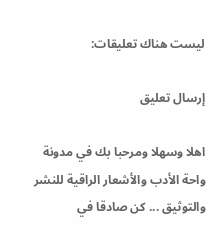ليست هناك تعليقات:

إرسال تعليق

اهلا وسهلا ومرحبا بك في مدونة واحة الأدب والأشعار الراقية للنشر والتوثيق ... كن صادقا في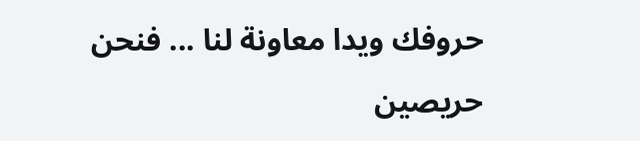حروفك ويدا معاونة لنا ... فنحن حريصين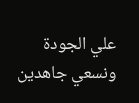علي الجودة ونسعي جاهدين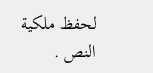لحفظ ملكية النص .